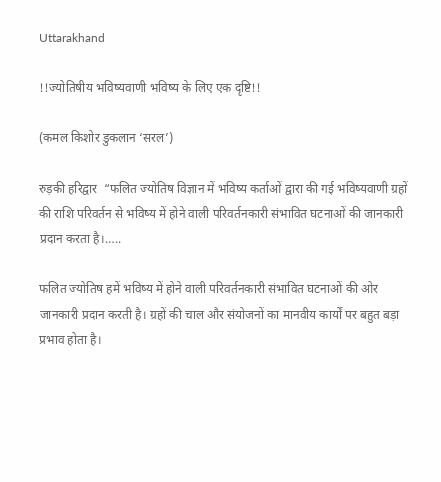Uttarakhand

!!ज्योतिषीय भविष्यवाणी भविष्य के लिए एक दृष्टि!!

(कमल किशोर डुकलान ‘सरल’)

रुड़की हरिद्वार  “फलित ज्योतिष विज्ञान में भविष्य कर्ताओं द्वारा की गई भविष्यवाणी ग्रहों की राशि परिवर्तन से भविष्य में होने वाली परिवर्तनकारी संभावित घटनाओं की जानकारी प्रदान करता है।…..

फलित ज्योतिष हमें भविष्य में होने वाली परिवर्तनकारी संभावित घटनाओं की ओर जानकारी प्रदान करती है। ग्रहों की चाल और संयोजनों का मानवीय कार्यों पर बहुत बड़ा प्रभाव होता है।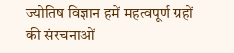ज्योतिष विज्ञान हमें महत्वपूर्ण ग्रहों की संरचनाओं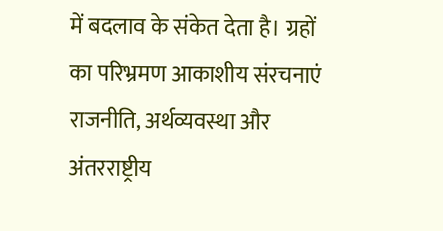में बदलाव के संकेत देता है। ग्रहों का परिभ्रमण आकाशीय संरचनाएं राजनीति, अर्थव्यवस्था और अंतरराष्ट्रीय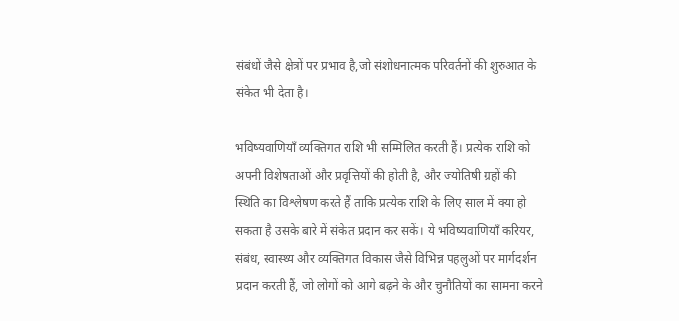संबंधों जैसे क्षेत्रों पर प्रभाव है,जो संशोधनात्मक परिवर्तनों की शुरुआत के संकेत भी देता है।

भविष्यवाणियाँ व्यक्तिगत राशि भी सम्मिलित करती हैं। प्रत्येक राशि को अपनी विशेषताओं और प्रवृत्तियों की होती है, और ज्योतिषी ग्रहों की स्थिति का विश्लेषण करते हैं ताकि प्रत्येक राशि के लिए साल में क्या हो सकता है उसके बारे में संकेत प्रदान कर सकें। ये भविष्यवाणियाँ करियर, संबंध, स्वास्थ्य और व्यक्तिगत विकास जैसे विभिन्न पहलुओं पर मार्गदर्शन प्रदान करती हैं, जो लोगों को आगे बढ़ने के और चुनौतियों का सामना करने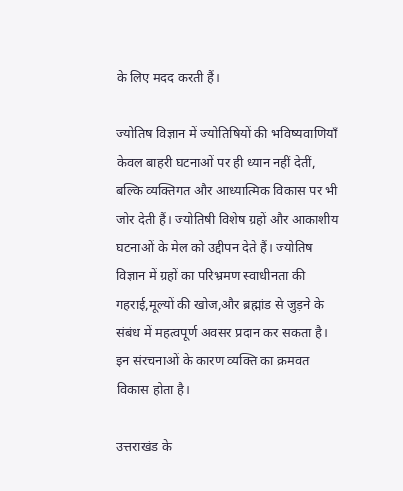के लिए मदद करती हैं।

ज्योतिष विज्ञान में ज्योतिषियों की भविष्यवाणियाँ केवल बाहरी घटनाओं पर ही ध्यान नहीं देतीं, बल्कि व्यक्तिगत और आध्यात्मिक विकास पर भी जोर देती हैं। ज्योतिषी विशेष ग्रहों और आकाशीय घटनाओं के मेल को उद्दीपन देते हैं। ज्योतिष विज्ञान में ग्रहों का परिभ्रमण स्वाधीनता की गहराई,मूल्यों की खोज,और ब्रह्मांड से जुड़ने के संबंध में महत्वपूर्ण अवसर प्रदान कर सकता है। इन संरचनाओं के कारण व्यक्ति का क्रमवत विकास होता है।

उत्तराखंड के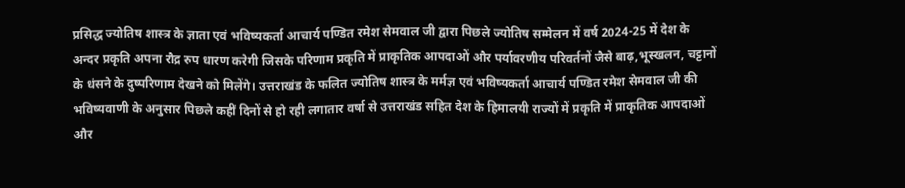प्रसिद्ध ज्योतिष शास्त्र के ज्ञाता एवं भविष्यकर्ता आचार्य पण्डित रमेश सेमवाल जी द्वारा पिछले ज्योतिष सम्मेलन में वर्ष 2024-25 में देश के अन्दर प्रकृति अपना रौद्र रुप धारण करेगी जिसके परिणाम प्रकृति में प्राकृतिक आपदाओं और पर्यावरणीय परिवर्तनों जैसे बाढ़,भूस्खलन, चट्टानों के धंसने के दुष्परिणाम देखने को मिलेंगे। उत्तराखंड के फलित ज्योतिष शास्त्र के मर्मज्ञ एवं भविष्यकर्ता आचार्य पण्डित रमेश सेमवाल जी की भविष्यवाणी के अनुसार पिछले कहीं दिनों से हो रही लगातार वर्षा से उत्तराखंड सहित देश के हिमालयी राज्यों में प्रकृति में प्राकृतिक आपदाओं और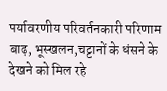पर्यावरणीय परिवर्तनकारी परिणाम बाढ़, भूस्खलन,चट्टानों के धंसने के देखने को मिल रहे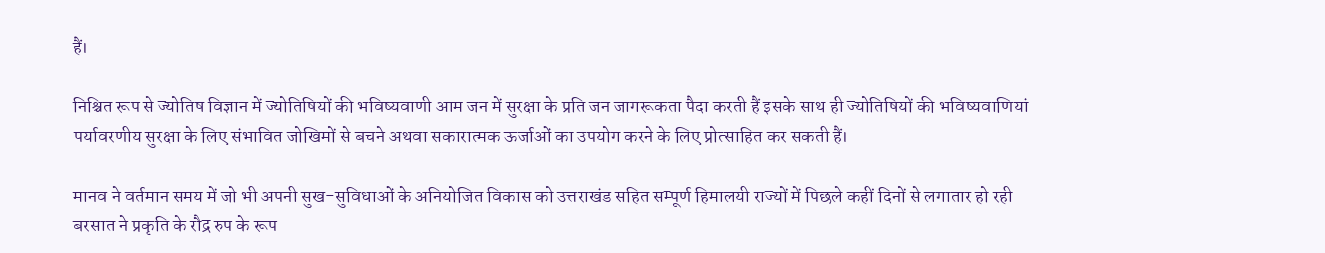हैं।

निश्चित रूप से ज्योतिष विज्ञान में ज्योतिषियों की भविष्यवाणी आम जन में सुरक्षा के प्रति जन जागरूकता पैदा करती हैं इसके साथ ही ज्योतिषियों की भविष्यवाणियां पर्यावरणीय सुरक्षा के लिए संभावित जोखिमों से बचने अथवा सकारात्मक ऊर्जाओं का उपयोग करने के लिए प्रोत्साहित कर सकती हैं।

मानव ने वर्तमान समय में जो भी अपनी सुख-सुविधाओं के अनियोजित विकास को उत्तराखंड सहित सम्पूर्ण हिमालयी राज्यों में पिछले कहीं दिनों से लगातार हो रही बरसात ने प्रकृति के रौद्र रुप के रूप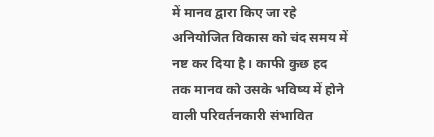में मानव द्वारा किए जा रहे अनियोजित विकास को चंद समय में नष्ट कर दिया है। काफी कुछ हद तक मानव को उसके भविष्य में होने वाली परिवर्तनकारी संभावित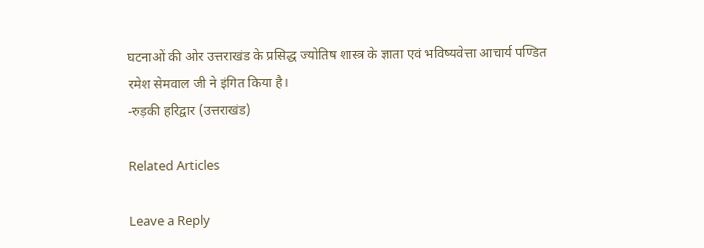घटनाओं की ओर उत्तराखंड के प्रसिद्ध ज्योतिष शास्त्र के ज्ञाता एवं भविष्यवेत्ता आचार्य पण्डित रमेश सेमवाल जी ने इंगित किया है।
-रुड़की हरिद्वार (उत्तराखंड)

Related Articles

Leave a Reply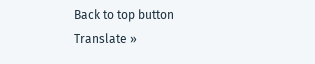Back to top button
Translate »